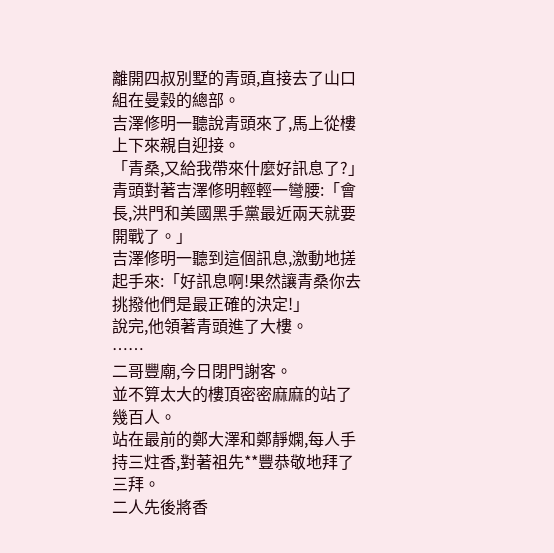離開四叔別墅的青頭,直接去了山口組在曼穀的總部。
吉澤修明一聽說青頭來了,馬上從樓上下來親自迎接。
「青桑,又給我帶來什麼好訊息了?」
青頭對著吉澤修明輕輕一彎腰:「會長,洪門和美國黑手黨最近兩天就要開戰了。」
吉澤修明一聽到這個訊息,激動地搓起手來:「好訊息啊!果然讓青桑你去挑撥他們是最正確的決定!」
說完,他領著青頭進了大樓。
……
二哥豐廟,今日閉門謝客。
並不算太大的樓頂密密麻麻的站了幾百人。
站在最前的鄭大澤和鄭靜嫻,每人手持三炷香,對著祖先**豐恭敬地拜了三拜。
二人先後將香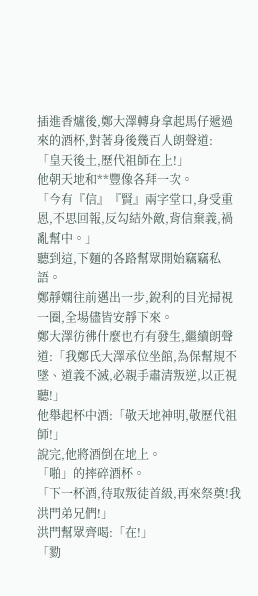插進香爐後,鄭大澤轉身拿起馬仔遞過來的酒杯,對著身後幾百人朗聲道:
「皇天後土,歷代祖師在上!」
他朝天地和**豐像各拜一次。
「今有『信』『賢』兩字堂口,身受重恩,不思回報,反勾結外敵,背信棄義,禍亂幫中。」
聽到這,下麵的各路幫眾開始竊竊私語。
鄭靜嫻往前邁出一步,銳利的目光掃視一圈,全場儘皆安靜下來。
鄭大澤彷彿什麼也冇有發生,繼續朗聲道:「我鄭氏大澤承位坐館,為保幫規不墜、道義不滅,必親手肅清叛逆,以正視聽!」
他舉起杯中酒:「敬天地神明,敬歷代祖師!」
說完,他將酒倒在地上。
「啪」的摔碎酒杯。
「下一杯酒,待取叛徒首級,再來祭奠!我洪門弟兄們!」
洪門幫眾齊喝:「在!」
「勠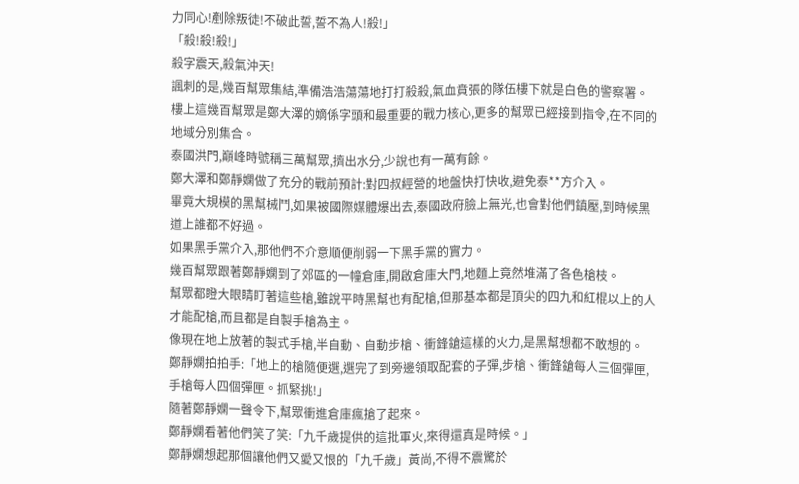力同心!剷除叛徒!不破此誓,誓不為人!殺!」
「殺!殺!殺!」
殺字震天,殺氣沖天!
諷刺的是,幾百幫眾集結,準備浩浩蕩蕩地打打殺殺,氣血賁張的隊伍樓下就是白色的警察署。
樓上這幾百幫眾是鄭大澤的嫡係字頭和最重要的戰力核心,更多的幫眾已經接到指令,在不同的地域分別集合。
泰國洪門,巔峰時號稱三萬幫眾,擠出水分,少說也有一萬有餘。
鄭大澤和鄭靜嫻做了充分的戰前預計:對四叔經營的地盤快打快收,避免泰**方介入。
畢竟大規模的黑幫械鬥,如果被國際媒體爆出去,泰國政府臉上無光,也會對他們鎮壓,到時候黑道上誰都不好過。
如果黑手黨介入,那他們不介意順便削弱一下黑手黨的實力。
幾百幫眾跟著鄭靜嫻到了郊區的一幢倉庫,開啟倉庫大門,地麵上竟然堆滿了各色槍枝。
幫眾都瞪大眼睛盯著這些槍,雖說平時黑幫也有配槍,但那基本都是頂尖的四九和紅棍以上的人才能配槍,而且都是自製手槍為主。
像現在地上放著的製式手槍,半自動、自動步槍、衝鋒鎗這樣的火力,是黑幫想都不敢想的。
鄭靜嫻拍拍手:「地上的槍隨便選,選完了到旁邊領取配套的子彈,步槍、衝鋒鎗每人三個彈匣,手槍每人四個彈匣。抓緊挑!」
隨著鄭靜嫻一聲令下,幫眾衝進倉庫瘋搶了起來。
鄭靜嫻看著他們笑了笑:「九千歲提供的這批軍火,來得還真是時候。」
鄭靜嫻想起那個讓他們又愛又恨的「九千歲」黃尚,不得不震驚於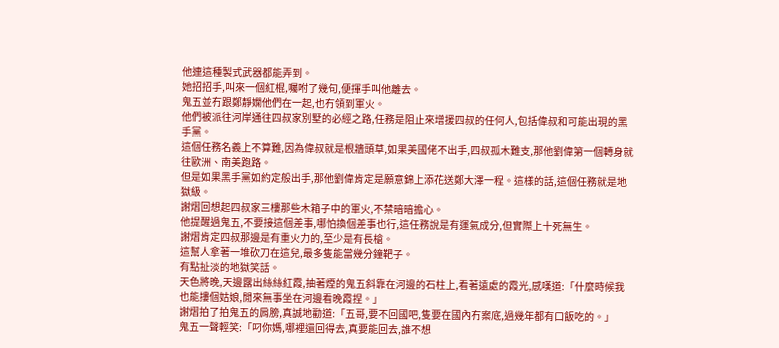他連這種製式武器都能弄到。
她招招手,叫來一個紅棍,囑咐了幾句,便揮手叫他離去。
鬼五並冇跟鄭靜嫻他們在一起,也冇領到軍火。
他們被派往河岸通往四叔家別墅的必經之路,任務是阻止來增援四叔的任何人,包括偉叔和可能出現的黑手黨。
這個任務名義上不算難,因為偉叔就是根牆頭草,如果美國佬不出手,四叔孤木難支,那他劉偉第一個轉身就往歐洲、南美跑路。
但是如果黑手黨如約定般出手,那他劉偉肯定是願意錦上添花送鄭大澤一程。這樣的話,這個任務就是地獄級。
謝熠回想起四叔家三樓那些木箱子中的軍火,不禁暗暗擔心。
他提醒過鬼五,不要接這個差事,哪怕換個差事也行,這任務說是有運氣成分,但實際上十死無生。
謝熠肯定四叔那邊是有重火力的,至少是有長槍。
這幫人拿著一堆砍刀在這兒,最多隻能當幾分鐘靶子。
有點扯淡的地獄笑話。
天色將晚,天邊露出絲絲紅霞,抽著煙的鬼五斜靠在河邊的石柱上,看著遠處的霞光,感嘆道:「什麼時候我也能摟個姑娘,閒來無事坐在河邊看晚霞捏。」
謝熠拍了拍鬼五的肩膀,真誠地勸道:「五哥,要不回國吧,隻要在國內冇案底,過幾年都有口飯吃的。」
鬼五一聲輕笑:「叼你媽,哪裡還回得去,真要能回去,誰不想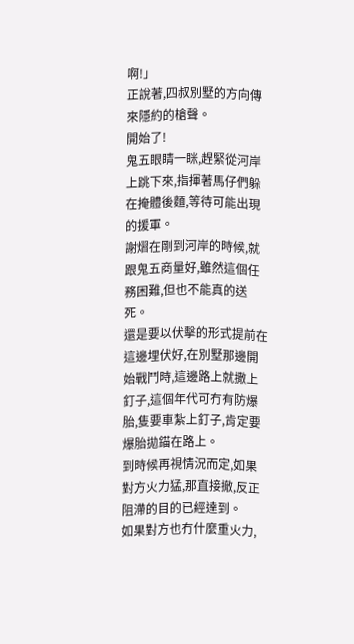啊!」
正說著,四叔別墅的方向傳來隱約的槍聲。
開始了!
鬼五眼睛一眯,趕緊從河岸上跳下來,指揮著馬仔們躲在掩體後麵,等待可能出現的援軍。
謝熠在剛到河岸的時候,就跟鬼五商量好,雖然這個任務困難,但也不能真的送死。
還是要以伏擊的形式提前在這邊埋伏好,在別墅那邊開始戰鬥時,這邊路上就撒上釘子,這個年代可冇有防爆胎,隻要車紮上釘子,肯定要爆胎拋錨在路上。
到時候再視情況而定,如果對方火力猛,那直接撤,反正阻滯的目的已經達到。
如果對方也冇什麼重火力,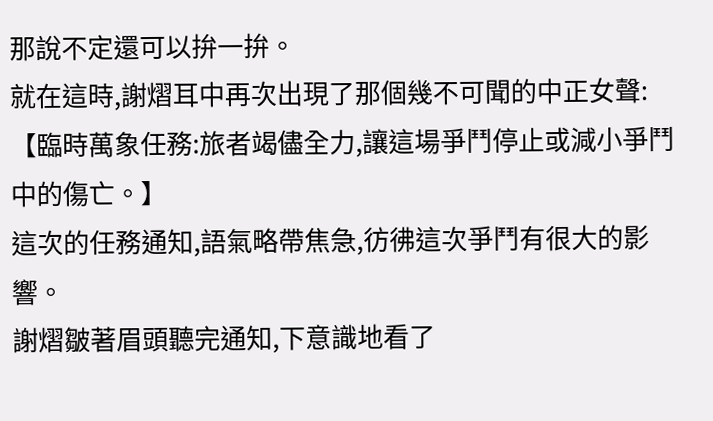那說不定還可以拚一拚。
就在這時,謝熠耳中再次出現了那個幾不可聞的中正女聲:
【臨時萬象任務:旅者竭儘全力,讓這場爭鬥停止或減小爭鬥中的傷亡。】
這次的任務通知,語氣略帶焦急,彷彿這次爭鬥有很大的影響。
謝熠皺著眉頭聽完通知,下意識地看了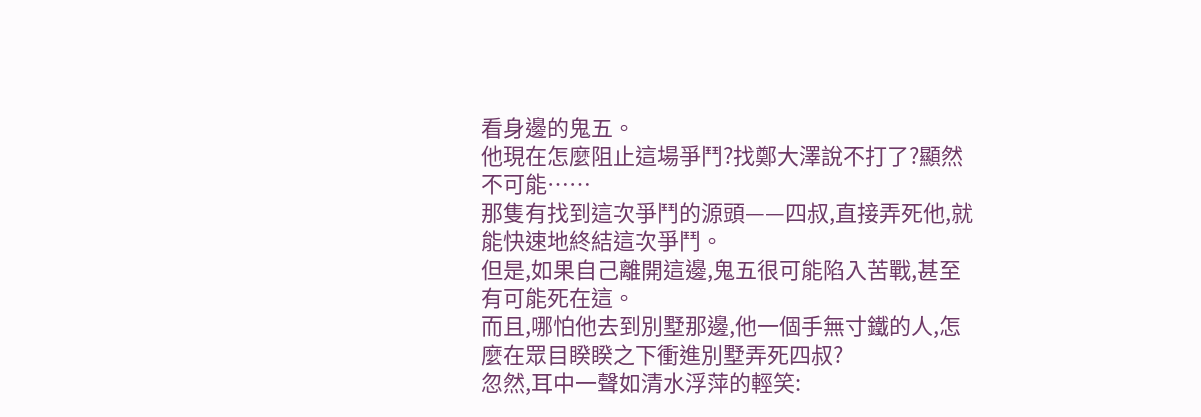看身邊的鬼五。
他現在怎麼阻止這場爭鬥?找鄭大澤說不打了?顯然不可能……
那隻有找到這次爭鬥的源頭——四叔,直接弄死他,就能快速地終結這次爭鬥。
但是,如果自己離開這邊,鬼五很可能陷入苦戰,甚至有可能死在這。
而且,哪怕他去到別墅那邊,他一個手無寸鐵的人,怎麼在眾目睽睽之下衝進別墅弄死四叔?
忽然,耳中一聲如清水浮萍的輕笑: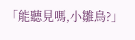「能聽見嗎,小雛鳥?」